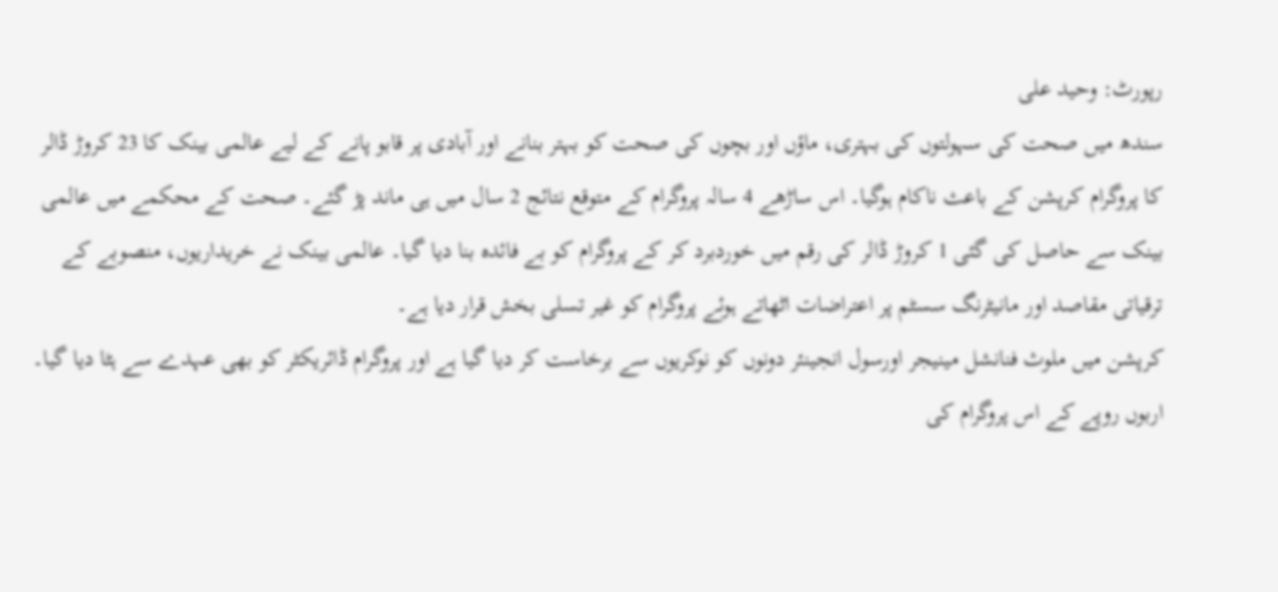رپورٹ: وحيد علی
سندھ میں صحت کی سہولتوں کی بہتری، ماؤں اور بچوں کی صحت کو بہتر بنانے اور آبادی پر قابو پانے کے لیے عالمی بینک کا 23 کروڑ ڈالر کا پروگرام کرپشن کے باعث ناکام ہوگیا۔ اس ساڑھے 4 سالہ پروگرام کے متوقع نتائج 2 سال میں ہی ماند پڑ گئے۔ صحت کے محکمے میں عالمی بینک سے حاصل کی گئی 1 کروڑ ڈالر کی رقم میں خوردبرد کر کے پروگرام کو بے فائدہ بنا دیا گیا۔ عالمی بینک نے خریداریوں، منصوبے کے ترقیاتی مقاصد اور مانیٹرنگ سسٹم پر اعتراضات اٹھاتے ہوئے پروگرام کو غیر تسلی بخش قرار دیا ہے۔
کرپشن میں ملوث فنانشل مینیجر اورسول انجینئر دونوں کو نوکریوں سے برخاست کر دیا گیا ہے اور پروگرام ڈائریکٹر کو بھی عہدے سے ہٹا دیا گیا۔ اربوں روپے کے اس پروگرام کی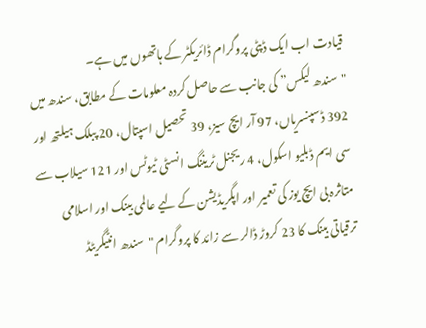قیادت اب ایک ڈپٹی پروگرام ڈائریکٹر کے ہاتھوں میں ہے۔
"سندھ لیکس” کی جانب سے حاصل کردہ معلومات کے مطابق، سندھ میں 392 ڈسپنسریاں، 97 آر ایچ سیز، 39 تحصیل اسپتال، 20 پبلک ہیلتھ اور سی ایم ڈبلیو اسکول، 4 ریجنل ٹریننگ انسٹی ٹیوٹس اور 121 سیلاب سے متاثرہ بی ایچ یوز کی تعمیر اور اپگریڈیشن کے لیے عالمی بینک اور اسلامی ترقیاتی بینک کا 23 کروڑ ڈالر سے زائد کا پروگرام "سندھ انٹیگریٹڈ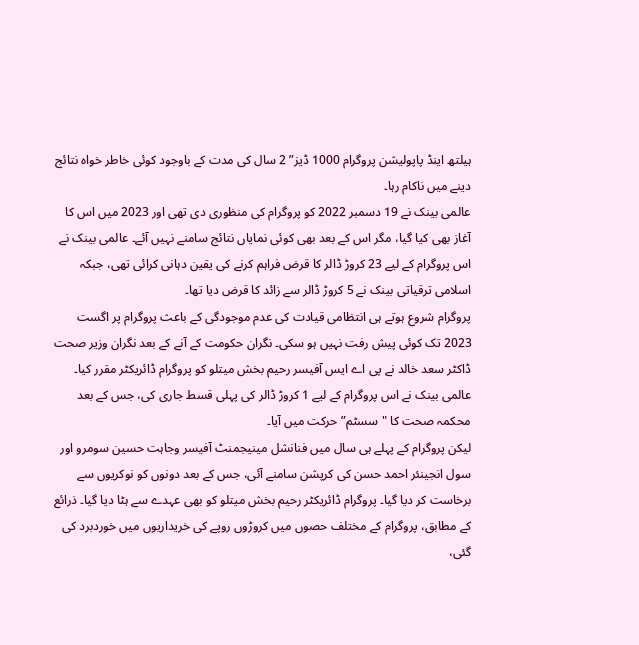ہیلتھ اینڈ پاپولیشن پروگرام 1000 ڈیز” 2 سال کی مدت کے باوجود کوئی خاطر خواہ نتائج دینے میں ناکام رہا۔
عالمی بینک نے 19 دسمبر 2022 کو پروگرام کی منظوری دی تھی اور 2023 میں اس کا آغاز بھی کیا گیا، مگر اس کے بعد بھی کوئی نمایاں نتائج سامنے نہیں آئے۔ عالمی بینک نے اس پروگرام کے لیے 23 کروڑ ڈالر کا قرض فراہم کرنے کی یقین دہانی کرائی تھی، جبکہ اسلامی ترقیاتی بینک نے 5 کروڑ ڈالر سے زائد کا قرض دیا تھا۔
پروگرام شروع ہوتے ہی انتظامی قیادت کی عدم موجودگی کے باعث پروگرام پر اگست 2023 تک کوئی پیش رفت نہیں ہو سکی۔ نگران حکومت کے آنے کے بعد نگران وزیر صحت ڈاکٹر سعد خالد نے پی اے ایس آفیسر رحیم بخش میتلو کو پروگرام ڈائریکٹر مقرر کیا۔ عالمی بینک نے اس پروگرام کے لیے 1 کروڑ ڈالر کی پہلی قسط جاری کی، جس کے بعد محکمہ صحت کا "سسٹم” حرکت میں آیا۔
لیکن پروگرام کے پہلے ہی سال میں فنانشل مینیجمنٹ آفیسر وجاہت حسین سومرو اور سول انجینئر احمد حسن کی کرپشن سامنے آئی، جس کے بعد دونوں کو نوکریوں سے برخاست کر دیا گیا۔ پروگرام ڈائریکٹر رحیم بخش میتلو کو بھی عہدے سے ہٹا دیا گیا۔ ذرائع کے مطابق، پروگرام کے مختلف حصوں میں کروڑوں روپے کی خریداریوں میں خوردبرد کی گئی،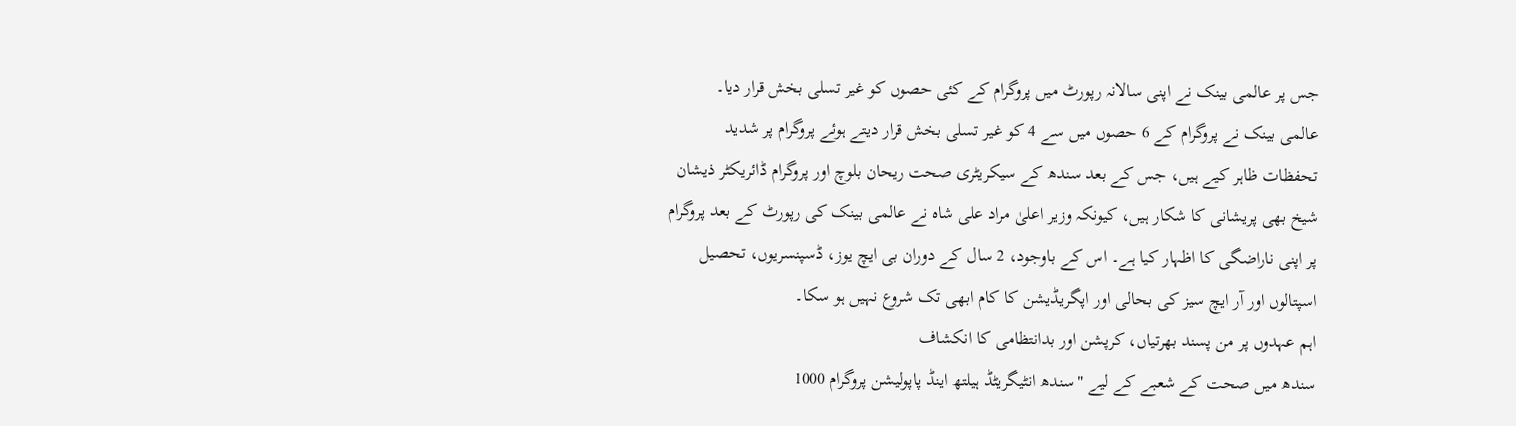جس پر عالمی بینک نے اپنی سالانہ رپورٹ میں پروگرام کے کئی حصوں کو غیر تسلی بخش قرار دیا۔
عالمی بینک نے پروگرام کے 6 حصوں میں سے 4 کو غیر تسلی بخش قرار دیتے ہوئے پروگرام پر شدید تحفظات ظاہر کیے ہیں، جس کے بعد سندھ کے سیکریٹری صحت ریحان بلوچ اور پروگرام ڈائریکٹر ذیشان شیخ بھی پریشانی کا شکار ہیں، کیونکہ وزیر اعلیٰ مراد علی شاہ نے عالمی بینک کی رپورٹ کے بعد پروگرام پر اپنی ناراضگی کا اظہار کیا ہے۔ اس کے باوجود، 2 سال کے دوران بی ایچ یوز، ڈسپنسریوں، تحصیل اسپتالوں اور آر ایچ سیز کی بحالی اور اپگریڈیشن کا کام ابھی تک شروع نہیں ہو سکا۔
اہم عہدوں پر من پسند بھرتیاں، کرپشن اور بدانتظامی کا انکشاف
سندھ میں صحت کے شعبے کے لیے "سندھ انٹیگریٹڈ ہیلتھ اینڈ پاپولیشن پروگرام 1000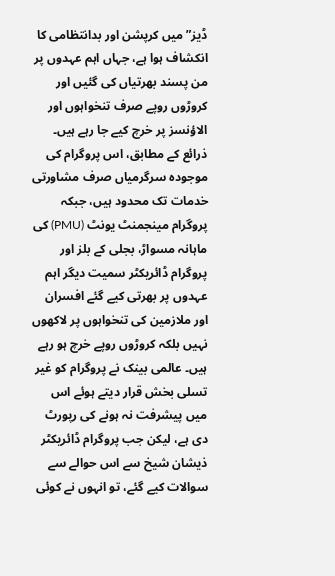ڈیز” میں کرپشن اور بدانتظامی کا انکشاف ہوا ہے، جہاں اہم عہدوں پر من پسند بھرتیاں کی گئیں اور کروڑوں روپے صرف تنخواہوں اور الاؤنسز پر خرچ کیے جا رہے ہیں۔ ذرائع کے مطابق، اس پروگرام کی موجودہ سرگرمیاں صرف مشاورتی خدمات تک محدود ہیں، جبکہ پروگرام مینجمنٹ یونٹ (PMU) کی ماہانہ مسواڑ، بجلی کے بلز اور پروگرام ڈائریکٹر سمیت دیگر اہم عہدوں پر بھرتی کیے گئے افسران اور ملازمین کی تنخواہوں پر لاکھوں نہیں بلکہ کروڑوں روپے خرچ ہو رہے ہیں۔ عالمی بینک نے پروگرام کو غیر تسلی بخش قرار دیتے ہوئے اس میں پیشرفت نہ ہونے کی رپورٹ دی ہے، لیکن جب پروگرام ڈائریکٹر ذیشان شیخ سے اس حوالے سے سوالات کیے گئے، تو انہوں نے کوئی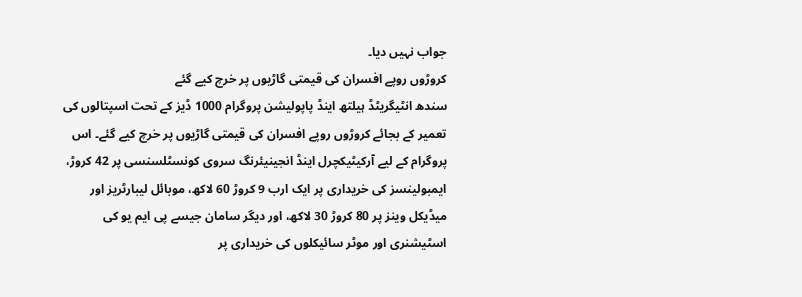جواب نہیں دیا۔
کروڑوں روپے افسران کی قیمتی گاڑیوں پر خرچ کیے گئے
سندھ انٹیگریٹڈ ہیلتھ اینڈ پاپولیشن پروگرام 1000 ڈیز کے تحت اسپتالوں کی تعمیر کے بجائے کروڑوں روپے افسران کی قیمتی گاڑیوں پر خرچ کیے گئے۔ اس پروگرام کے لیے آرکیٹیکچرل اینڈ انجینیئرنگ سروی کونسٹلسنسی پر 42 کروڑ، ایمبولینسز کی خریداری پر ایک ارب 9 کروڑ 60 لاکھ، موبائل لیبارٹریز اور میڈیکل وینز پر 80 کروڑ 30 لاکھ، اور دیگر سامان جیسے پی ایم یو کی اسٹیشنری اور موٹر سائیکلوں کی خریداری پر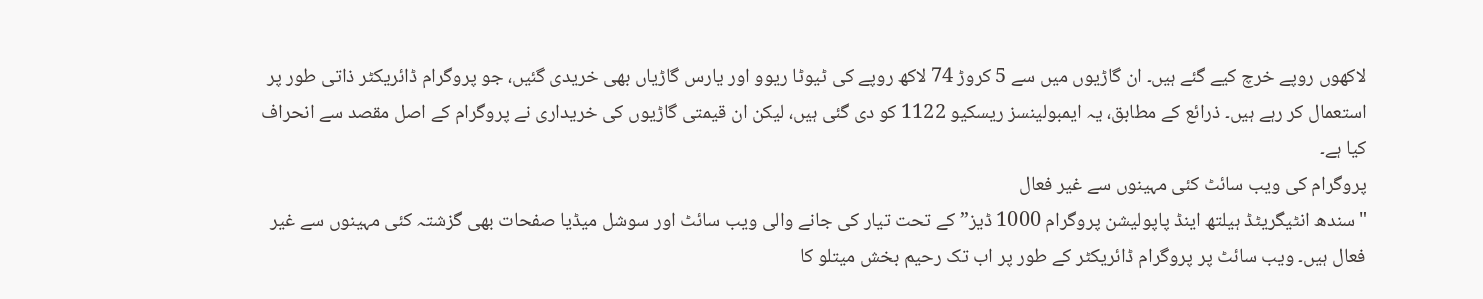لاکھوں روپے خرچ کیے گئے ہیں۔ ان گاڑیوں میں سے 5 کروڑ 74 لاکھ روپے کی ٹیوٹا ریوو اور یارس گاڑیاں بھی خریدی گئیں، جو پروگرام ڈائریکٹر ذاتی طور پر استعمال کر رہے ہیں۔ ذرائع کے مطابق، یہ ایمبولینسز ریسکیو 1122 کو دی گئی ہیں، لیکن ان قیمتی گاڑیوں کی خریداری نے پروگرام کے اصل مقصد سے انحراف کیا ہے۔
پروگرام کی ویب سائٹ کئی مہینوں سے غیر فعال
"سندھ انٹیگریٹڈ ہیلتھ اینڈ پاپولیشن پروگرام 1000 ڈیز” کے تحت تیار کی جانے والی ویب سائٹ اور سوشل میڈیا صفحات بھی گزشتہ کئی مہینوں سے غیر فعال ہیں۔ ویب سائٹ پر پروگرام ڈائریکٹر کے طور پر اب تک رحیم بخش ميتلو کا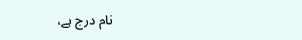نام درج ہے،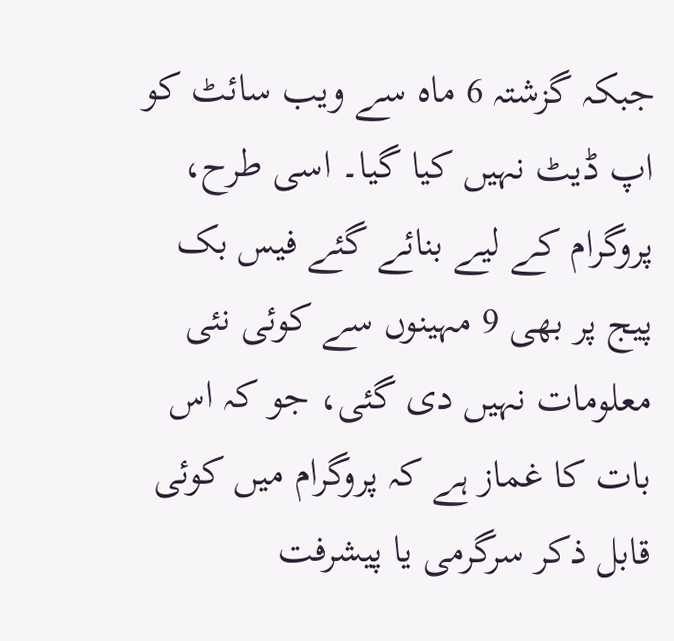جبکہ گزشتہ 6 ماہ سے ویب سائٹ کو اپ ڈیٹ نہیں کیا گیا۔ اسی طرح، پروگرام کے لیے بنائے گئے فیس بک پیج پر بھی 9 مہینوں سے کوئی نئی معلومات نہیں دی گئی، جو کہ اس بات کا غماز ہے کہ پروگرام میں کوئی قابل ذکر سرگرمی یا پیشرفت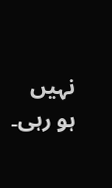نہیں ہو رہی۔